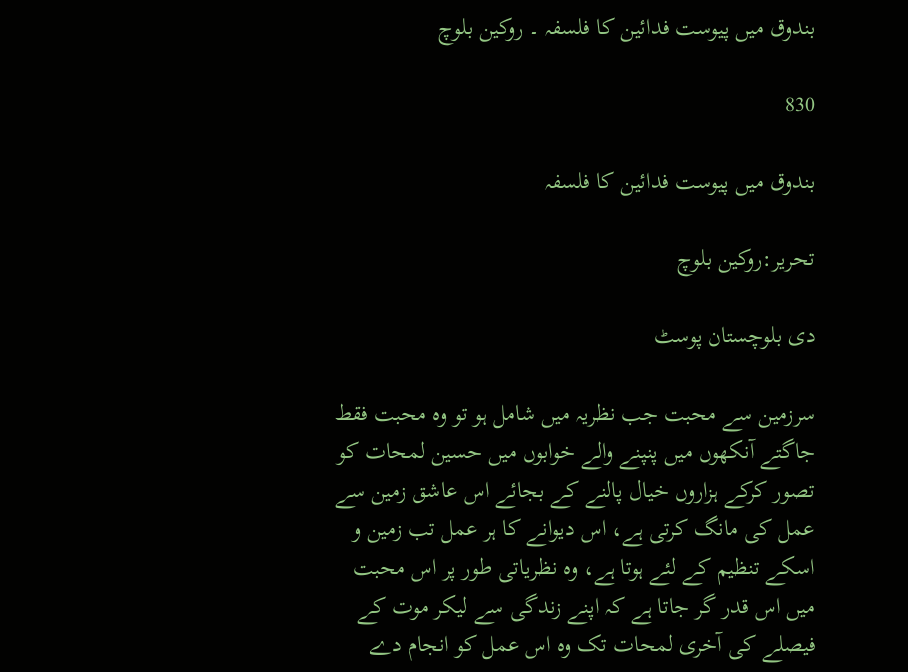بندوق میں پیوست فدائین کا فلسفہ ۔ روکین بلوچ

830

بندوق میں پیوست فدائین کا فلسفہ

تحریر:روکین بلوچ

دی بلوچستان پوسٹ

سرزمین سے محبت جب نظریہ میں شامل ہو تو وہ محبت فقط جاگتے آنکھوں میں پنپنے والے خوابوں میں حسین لمحات کو تصور کرکے ہزاروں خیال پالنے کے بجائے اس عاشق زمین سے عمل کی مانگ کرتی ہے، اس دیوانے کا ہر عمل تب زمین و اسکے تنظیم کے لئے ہوتا ہے، وہ نظریاتی طور پر اس محبت میں اس قدر گر جاتا ہے کہ اپنے زندگی سے لیکر موت کے فیصلے کی آخری لمحات تک وہ اس عمل کو انجام دے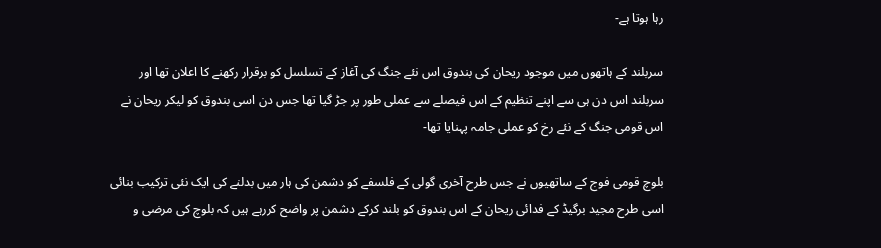رہا ہوتا ہے-

سربلند کے ہاتھوں میں موجود ریحان کی بندوق اس نئے جنگ کی آغاز کے تسلسل کو برقرار رکھنے کا اعلان تھا اور سربلند اس دن ہی سے اپنے تنظیم کے اس فیصلے سے عملی طور پر جڑ گیا تھا جس دن اسی بندوق کو لیکر ریحان نے اس قومی جنگ کے نئے رخ کو عملی جامہ پہنایا تھا-

بلوچ قومی فوج کے ساتھیوں نے جس طرح آخری گولی کے فلسفے کو دشمن کی ہار میں بدلنے کی ایک نئی ترکیب بنائی اسی طرح مجید برگیڈ کے فدائی ریحان کے اس بندوق کو بلند کرکے دشمن پر واضح کررہے ہیں کہ بلوچ کی مرضی و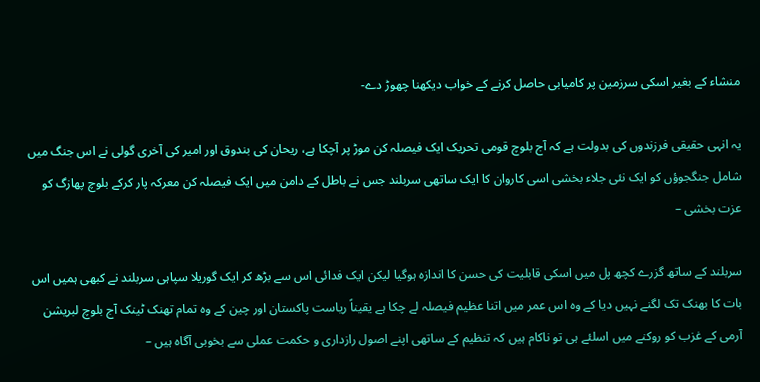منشاء کے بغیر اسکی سرزمین پر کامیابی حاصل کرنے کے خواب دیکھنا چھوڑ دے-

یہ انہی حقیقی فرزندوں کی بدولت ہے کہ آج بلوچ قومی تحریک ایک فیصلہ کن موڑ پر آچکا ہے، ریحان کی بندوق اور امیر کی آخری گولی نے اس جنگ میں شامل جنگجوؤں کو ایک نئی جلاء بخشی اسی کاروان کا ایک ساتھی سربلند جس نے باطل کے دامن میں ایک فیصلہ کن معرکہ پار کرکے بلوچ پھازگ کو عزت بخشی –

سربلند کے ساتھ گزرے کچھ پل میں اسکی قابلیت کی حسن کا اندازہ ہوگیا لیکن ایک فدائی اس سے بڑھ کر ایک گوریلا سپاہی سربلند نے کبھی ہمیں اس بات کا بھنک تک لگنے نہیں دیا کے وہ اس عمر میں اتنا عظیم فیصلہ لے چکا ہے یقیناً ریاست پاکستان اور چین کے وہ تمام تھنک ٹینک آج بلوچ لبریشن آرمی کے غزب کو روکنے میں اسلئے ہی تو ناکام ہیں کہ تنظیم کے ساتھی اپنے اصول رازداری و حکمت عملی سے بخوبی آگاہ ہیں –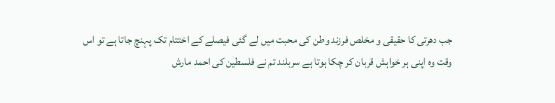جب دھرتی کا حقیقی و مخلص فرزند وطن کی محبت میں لے گئی فیصلے کے اختتام تک پہنچ جاتا ہے تو اس وقت وہ اپنی ہر خواہش قربان کر چکا ہوتا ہے سربلند تم نے فلسطین کی احمد مارش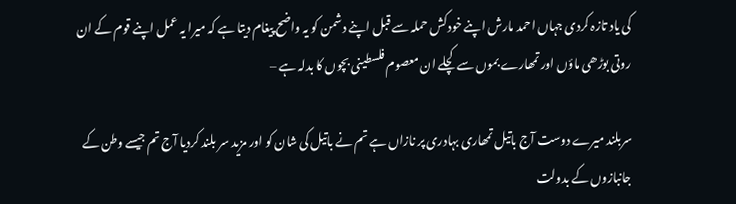کی یاد تازہ کردی جہاں احمد مارش اپنے خودکش حملہ سے قبل اپنے دشمن کو یہ واضح پیغام دیتا ہے کہ میرا یہ عمل اپنے قوم کے ان روتی بوڑھی ماؤں اور تمھارے بموں سے کچلے ان معصوم فلسطینی بچوں کا بدلہ ہے –

سربلند میرے دوست آج باتیل تمھاری بہادری پر نازاں ہے تم نے باتیل کی شان کو اور مزید سر بلند کردیا آج تم جیسے وطن کے جانبازوں کے بدولت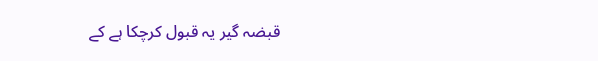قبضہ گیر یہ قبول کرچکا ہے کے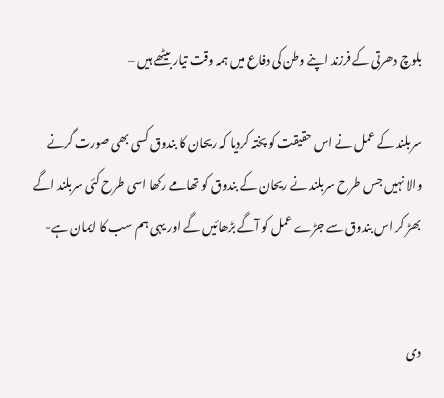بلوچ دھرتی کے فرزند اپنے وطن کی دفاع میں ہمہ وقت تیار بیٹھے ہیں –

سربلند کے عمل نے اس حقیقت کو پختہ کردیا کہ ریحان کا بندوق کسی بھی صورت گرنے والا نہیں جس طرح سربلند نے ریحان کے بندوق کو تھامے رکھا اسی طرح کئی سربلند اگے بھڑ کر اس بندوق سے جڑے عمل کو آگے بڑھائیں گے اور یہی ہم سب کا ایمان ہے-


دی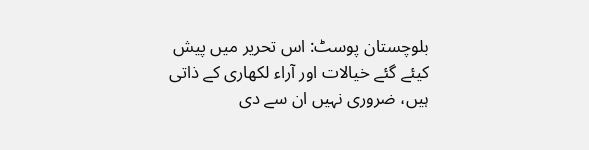بلوچستان پوسٹ: اس تحریر میں پیش کیئے گئے خیالات اور آراء لکھاری کے ذاتی ہیں، ضروری نہیں ان سے دی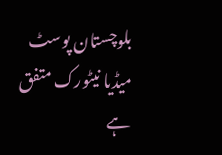بلوچستان پوسٹ میڈیا نیٹورک متفق ہے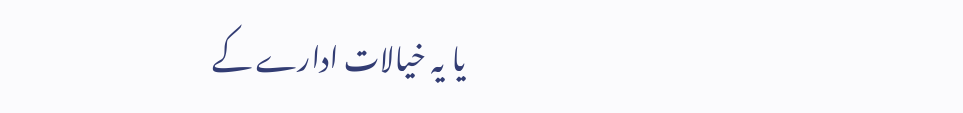یا یہ خیالات ادارے کے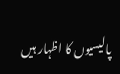پالیسیوں کا اظہار ہیں